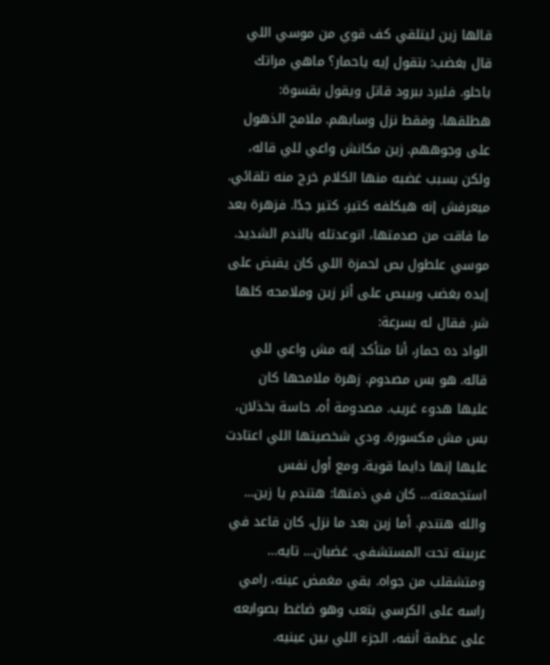قالها زين ليتلقي كف قوي من موسي اللي قال بغضب: بتقول إيه ياحمار؟ ماهي مراتك ياحلو. فليرد ببرود قاتل ويقول بقسوة: هطلقها. وفقط نزل وسابهم. ملامح الذهول على وجوههم. زين مكانش واعي للي قاله، ولكن بسبب غضبه منها الكلام خرج منه تلقائي. ميعرفش إنه هيكلفه كتير، كتير جدًا. فزهرة بعد ما فاقت من صدمتها، اتوعدتله بالندم الشديد. موسي علطول بص لحمزة اللي كان يقبض على إيده بغضب وبيبص على أثر زين وملامحه كلها شر. فقال له بسرعة:
الواد ده حمار، أنا متأكد إنه مش واعي للي قاله. هو بس مصدوم. زهرة ملامحها كان عليها هدوء غريب. مصدومة أه، حاسة بخذلان، بس مش مكسورة. ودي شخصيتها اللي اعتادت عليها إنها دايما قوية. ومع أول نفس استجمعته… كان في ذمتها: هتندم يا زين… والله هتندم. أما زين بعد ما نزل، كان قاعد في عربيته تحت المستشفى. غضبان… تايه… ومتشقلب من جواه. بقي مغمض عينه، رامي راسه على الكرسي بتعب وهو ضاغط بصوابعه على عظمة أنفه، الجزء اللي بين عينيه.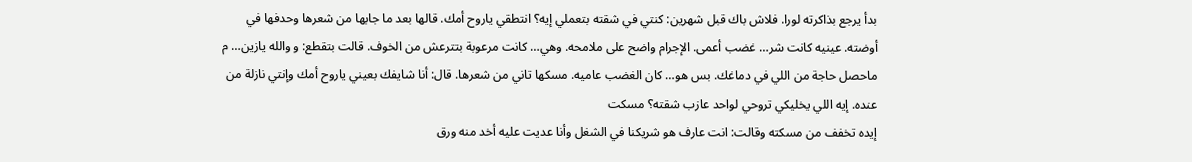بدأ يرجع بذاكرته لورا. فلاش باك قبل شهرين: كنتي في شقته بتعملي إيه؟ انتطقي ياروح أمك. قالها بعد ما جابها من شعرها وحدفها في أوضته. عينيه كانت شر… غضب أعمى. الإجرام واضح على ملامحه. وهي… كانت مرعوبة بتترعش من الخوف. قالت بتقطع: و والله يازين… م ماحصل حاجة من اللي في دماغك. بس هو… كان الغضب عاميه. مسكها تاني من شعرها. قال: أنا شايفك بعيني ياروح أمك وإنتي نازلة من عنده. إيه اللي يخليكي تروحي لواحد عازب شقته؟ مسكت
إيده تخفف من مسكته وقالت: انت عارف هو شريكنا في الشغل وأنا عديت عليه أخد منه ورق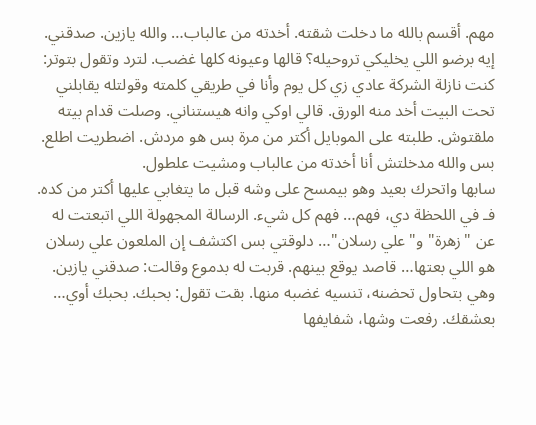مهم. أقسم بالله ما دخلت شقته. أخدته من عالباب… والله يازين. صدقني. إيه برضو اللي يخليكي تروحيله؟ قالها وعيونه كلها غضب. لترد وتقول بتوتر:
كنت نازلة الشركة عادي زي كل يوم وأنا في طريقي كلمته وقولتله يقابلني تحت البيت أخد منه الورق. قالي اوكي وانه هيستناني. وصلت قدام بيته ملقتوش. طلبته على الموبايل أكتر من مرة بس هو مردش. اضطريت اطلع. بس والله مدخلتش أنا أخدته من عالباب ومشيت علطول.
سابها واتحرك بعيد وهو بيمسح على وشه قبل ما يتغابي عليها أكتر من كده. فـ في اللحظة دي، فهم… فهم كل شيء. الرسالة المجهولة اللي اتبعتت له عن "زهرة" و"علي رسلان"… دلوقتي بس اكتشف إن الملعون علي رسلان هو اللي بعتها… قاصد يوقع بينهم. قربت له بدموع وقالت: صدقني يازين. وهي بتحاول تحضنه، تنسيه غضبه منها. بقت تقول: بحبك. بحبك أوي… بعشقك. رفعت وشها، شفايفها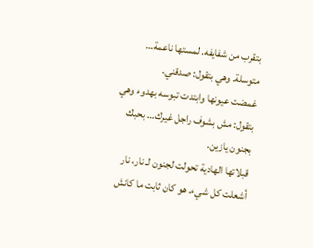بتقرب من شفايفه. لمستها ناعمة… متوسلة. وهي بتقول: صدقني.
غمضت عيونها وابتدت تبوسه بهدوء وهي بتقول: مش بشوف راجل غيرك… بحبك بجنون يازين.
قبلاتها الهادية تحولت لجنون لـ نار، نار أشعلت كل شيء. هو كان ثابت ما كانش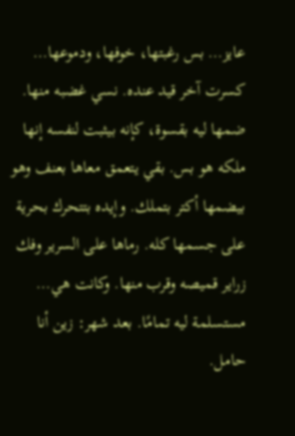عايز… بس رغبتها، خوفها، ودموعها… كسرت آخر قيد عنده. نسي غضبه منها. ضمها ليه بقسوة، كإنه بيثبت لنفسه إنها ملكه هو بس. بقي يتعمق معاها بعنف وهو بيضمها أكتر بتملك. وإيده بتتحرك بحرية على جسمها كله. رماها على السرير وفك زراير قميصه وقرب منها. وكانت هي… مستسلمة ليه تمامًا. بعد شهر: زين أنا حامل.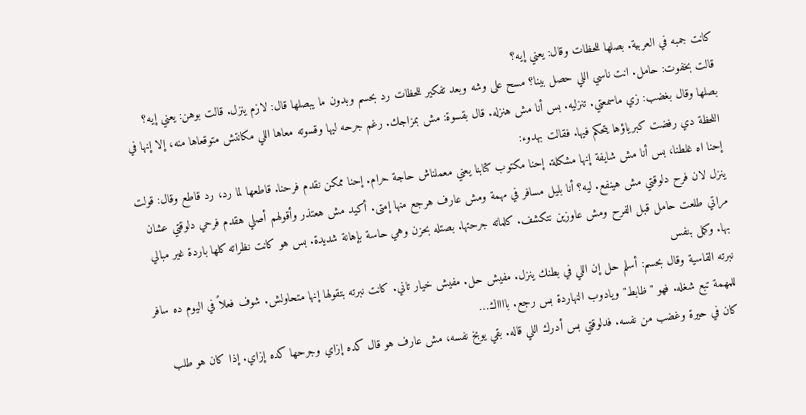كانت جمبه في العربية. بصلها للحظات وقال: يعني إيه؟
قالت بخفوت: حامل. انت ناسي اللي حصل بينا؟ مسح على وشه وبعد تفكير للحظات رد بحسم وبدون ما يبصلها قال: لازم ينزل. قالت بوهن: يعني إيه؟ بصلها وقال بغضب: زي ماسمعتي. تنزليه. بس أنا مش هنزله. قال بقسوة: مش بمزاجك. رغم جرحه ليها وقسوته معاها اللي مكانتش متوقعاها منه، إلا إنها في اللحظة دي رفضت كبرياؤها يتحكم فيها. فقالت بهدوء:
إحنا اه غلطنا، بس أنا مش شايفة إنها مشكلة. إحنا مكتوب كتابنا يعني معملناش حاجة حرام. إحنا ممكن نقدم فرحنا. قاطعها لما رد، رد قاطع وقال: قولت ينزل لان فرح دلوقتي مش هينفع. ليه؟ أنا بليل مسافر في مهمة ومش عارف هرجع منها إمتى. أكيد مش هعتذر وأقولهم أصلي هقدم فرحي دلوقتي عشان مراتي طلعت حامل قبل الفرح ومش عاوزين نتكشف. كلماته جرحتها. بصتله بحزن وهي حاسة بإهانة شديدة. بس هو كانت نظراته كلها باردة غير مبالي بها. وكمل بنفس
نبرته القاسية وقال بحسم: أسلم حل إن اللي في بطنك ينزل. مفيش حل. مفيش خيار تاني. كانت نبرته بتقولها إنها متحاولش. شوف فعلاً في اليوم ده سافر للمهمة تبع شغله. فهو "ظابط" ويادوب النهاردة بس رجع. بااااك…
كان في حيرة وغضب من نفسه. فدلوقتي بس أدرك اللي قاله. بقي يوبخ نفسه، مش عارف هو قال كده إزاي وجرحها كده إزاي. إذا كان هو طلب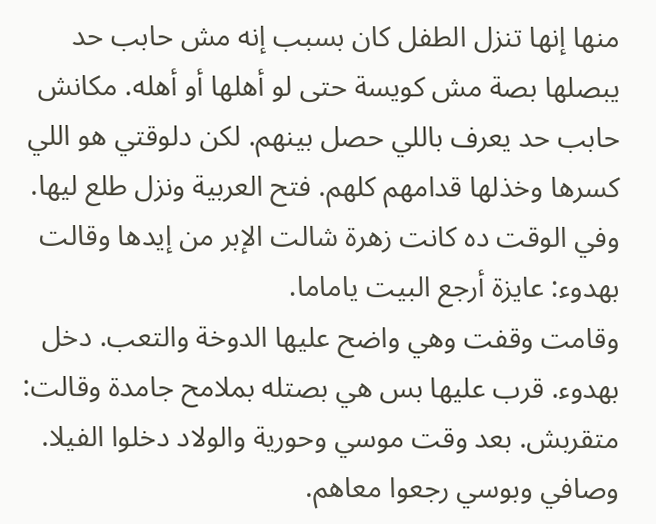منها إنها تنزل الطفل كان بسبب إنه مش حابب حد يبصلها بصة مش كويسة حتى لو أهلها أو أهله. مكانش حابب حد يعرف باللي حصل بينهم. لكن دلوقتي هو اللي كسرها وخذلها قدامهم كلهم. فتح العربية ونزل طلع ليها. وفي الوقت ده كانت زهرة شالت الإبر من إيدها وقالت بهدوء: عايزة أرجع البيت ياماما.
وقامت وقفت وهي واضح عليها الدوخة والتعب. دخل بهدوء. قرب عليها بس هي بصتله بملامح جامدة وقالت: متقربش. بعد وقت موسي وحورية والولاد دخلوا الفيلا. وصافي وبوسي رجعوا معاهم.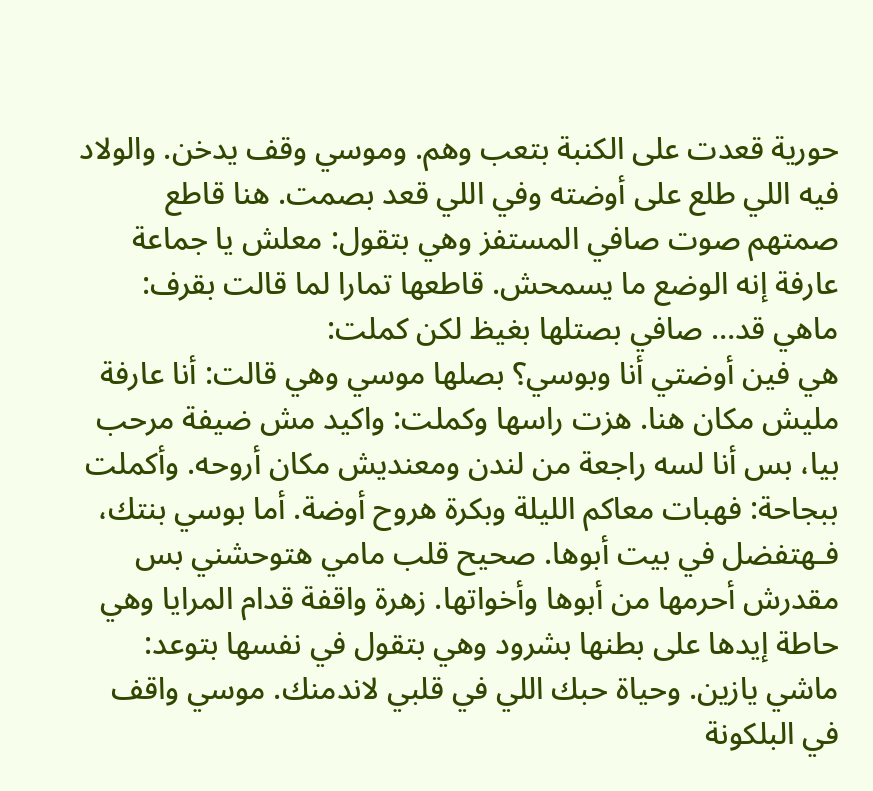حورية قعدت على الكنبة بتعب وهم. وموسي وقف يدخن. والولاد فيه اللي طلع على أوضته وفي اللي قعد بصمت. هنا قاطع صمتهم صوت صافي المستفز وهي بتقول: معلش يا جماعة عارفة إنه الوضع ما يسمحش. قاطعها تمارا لما قالت بقرف: ماهي قد… صافي بصتلها بغيظ لكن كملت:
هي فين أوضتي أنا وبوسي؟ بصلها موسي وهي قالت: أنا عارفة مليش مكان هنا. هزت راسها وكملت: واكيد مش ضيفة مرحب بيا، بس أنا لسه راجعة من لندن ومعنديش مكان أروحه. وأكملت ببجاحة: فهبات معاكم الليلة وبكرة هروح أوضة. أما بوسي بنتك، فـهتفضل في بيت أبوها. صحيح قلب مامي هتوحشني بس مقدرش أحرمها من أبوها وأخواتها. زهرة واقفة قدام المرايا وهي حاطة إيدها على بطنها بشرود وهي بتقول في نفسها بتوعد:
ماشي يازين. وحياة حبك اللي في قلبي لاندمنك. موسي واقف في البلكونة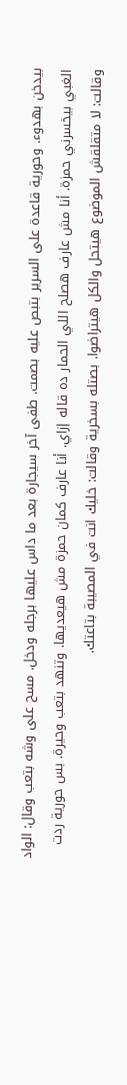بيدخن بهدوء. وحورية قاعدة على السرير بتبص عليه بصمت. طفى آخر سيجارة بعد ما داس عليها برجله ودخل. مسح على وشه بتعب وقال: الواد الغبي بيخسرني حمزة. أنا مش عارف هصلح اللي الحمار ده قاله إزاي. أنا عارف كمان حمزة مش هيعديها. وتنهد بتعب وحيرة. بس حورية ردت وقالت: لا متقلقش الموضوع هيتحل والكل هيتراضوا. بصتله بسخرية وقالت: خليك انت في المصيبة بتاعتك.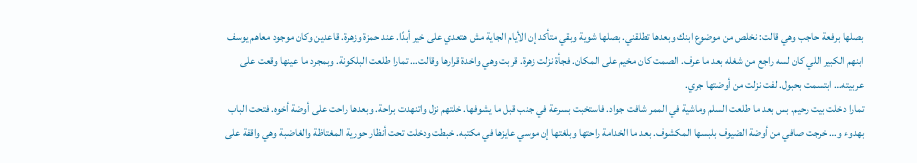بصلها برفعة حاجب وهي قالت: نخلص من موضوع ابنك وبعدها تطلقني. بصلها شوية وبقي متأكد إن الأيام الجاية مش هتعدي على خير أبدًا. عند حمزة وزهرة. قاعدين وكان موجود معاهم يوسف ابنهم الكبير اللي كان لسه راجع من شغله بعد ما عرف. الصمت كان مخيم على المكان. فجأة نزلت زهرة. قربت وهي واخدة قرارها وقالت… تمارا طلعت البلكونة. وبمجرد ما عينها وقعت على عربيته… ابتسمت بحبول. لفت نزلت من أوضتها جري.
تمارا دخلت بيت رحيم. بس بعد ما طلعت السلم وماشية في الممر شافت جواد. فاستخبت بسرعة في جنب قبل ما يشوفها. خلتهم نزل واتنهدت براحة. وبعدها راحت على أوضة أخوه. فتحت الباب بهدوء و… خرجت صافي من أوضة الضيوف بلبسها المكشوف. بعد ما الخدامة راحتها وبلغتها إن موسي عايزها في مكتبه. خبطت ودخلت تحت أنظار حورية المغتاظة والغاضبة وهي واقفة على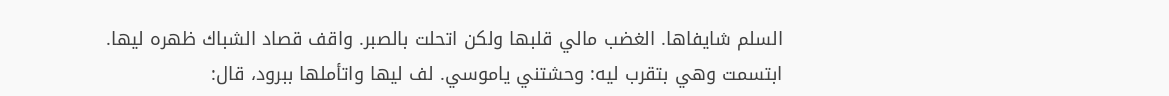السلم شايفاها. الغضب مالي قلبها ولكن اتحلت بالصبر. واقف قصاد الشباك ظهره ليها.
ابتسمت وهي بتقرب ليه: وحشتني ياموسي. لف ليها واتأملها ببرود، قال: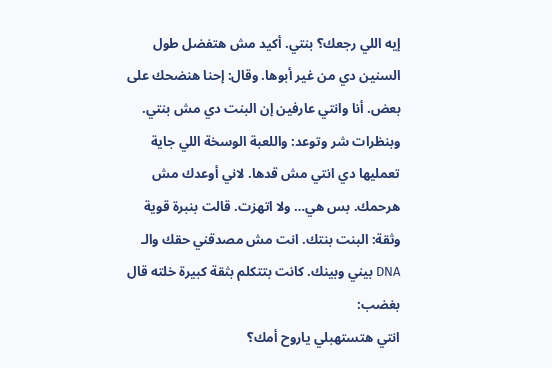إيه اللي رجعك؟ بنتي. أكيد مش هتفضل طول السنين دي من غير أبوها. وقال: إحنا هنضحك على بعض. أنا وانتي عارفين إن البنت دي مش بنتي. وبنظرات شر وتوعد: واللعبة الوسخة اللي جاية تعمليها دي انتي مش قدها. لاني أوعدك مش هرحمك. بس هي… ولا اتهزت. قالت بنبرة قوية وثقة: البنت بنتك. انت مش مصدقني حقك والـ DNA بيني وبينك. كانت بتتكلم بثقة كبيرة خلته قال بغضب:
انتي هتستهبلي ياروح أمك؟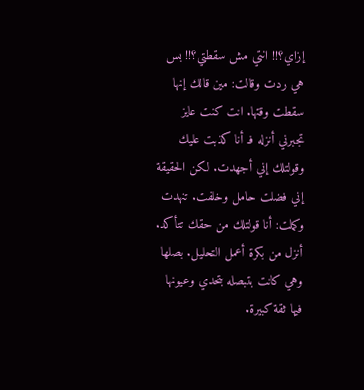إزاي؟!! انتي مش سقطتي؟!! بس هي ردت وقالت: مين قالك إنها سقطت وقتها. انت كنت عايز تجبرني أنزله فـ أنا كذبت عليك وقولتلك إني أجهدت. لكن الحقيقة إني فضلت حامل وخلفت. تنهدت وكملت: أنا قولتلك من حقك تتأكد. أنزل من بكرة أعمل التحليل. بصلها وهي كانت بتبصله بتحدي وعيونها فيها ثقة كبيرة.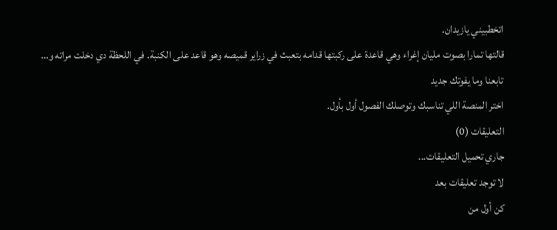اتخطبيني يازيدان.
قالتها تمارا بصوت مليان إغراء وهي قاعدة على ركبتها قدامه بتعبث في زراير قميصه وهو قاعد على الكنبة. في اللحظة دي دخلت مراته و…
تابعنا وما يفوتك جديد
اختر المنصة اللي تناسبك وتوصلك الفصول أول بأول.
التعليقات (0)
جاري تحميل التعليقات...
لا توجد تعليقات بعد
كن أول من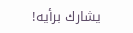يشارك برأيه!